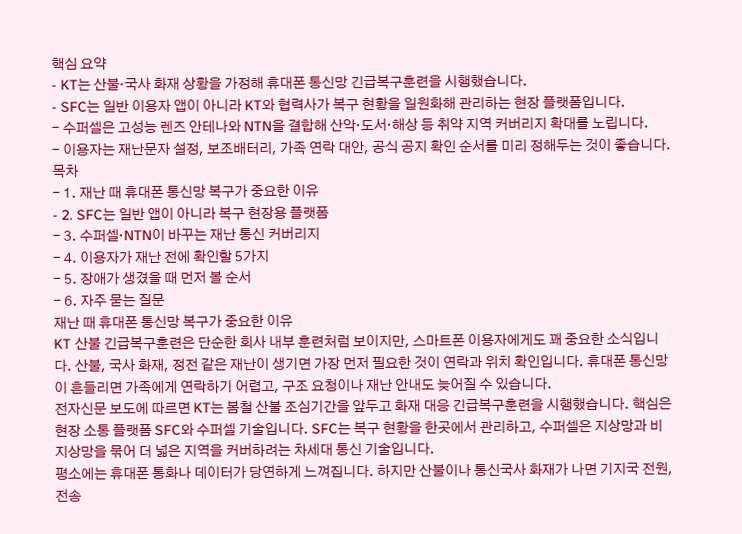핵심 요약
- KT는 산불·국사 화재 상황을 가정해 휴대폰 통신망 긴급복구훈련을 시행했습니다.
- SFC는 일반 이용자 앱이 아니라 KT와 협력사가 복구 현황을 일원화해 관리하는 현장 플랫폼입니다.
- 수퍼셀은 고성능 렌즈 안테나와 NTN을 결합해 산악·도서·해상 등 취약 지역 커버리지 확대를 노립니다.
- 이용자는 재난문자 설정, 보조배터리, 가족 연락 대안, 공식 공지 확인 순서를 미리 정해두는 것이 좋습니다.
목차
- 1. 재난 때 휴대폰 통신망 복구가 중요한 이유
- 2. SFC는 일반 앱이 아니라 복구 현장용 플랫폼
- 3. 수퍼셀·NTN이 바꾸는 재난 통신 커버리지
- 4. 이용자가 재난 전에 확인할 5가지
- 5. 장애가 생겼을 때 먼저 볼 순서
- 6. 자주 묻는 질문
재난 때 휴대폰 통신망 복구가 중요한 이유
KT 산불 긴급복구훈련은 단순한 회사 내부 훈련처럼 보이지만, 스마트폰 이용자에게도 꽤 중요한 소식입니다. 산불, 국사 화재, 정전 같은 재난이 생기면 가장 먼저 필요한 것이 연락과 위치 확인입니다. 휴대폰 통신망이 흔들리면 가족에게 연락하기 어렵고, 구조 요청이나 재난 안내도 늦어질 수 있습니다.
전자신문 보도에 따르면 KT는 봄철 산불 조심기간을 앞두고 화재 대응 긴급복구훈련을 시행했습니다. 핵심은 현장 소통 플랫폼 SFC와 수퍼셀 기술입니다. SFC는 복구 현황을 한곳에서 관리하고, 수퍼셀은 지상망과 비지상망을 묶어 더 넓은 지역을 커버하려는 차세대 통신 기술입니다.
평소에는 휴대폰 통화나 데이터가 당연하게 느껴집니다. 하지만 산불이나 통신국사 화재가 나면 기지국 전원, 전송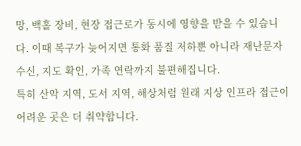망, 백홀 장비, 현장 접근로가 동시에 영향을 받을 수 있습니다. 이때 복구가 늦어지면 통화 품질 저하뿐 아니라 재난문자 수신, 지도 확인, 가족 연락까지 불편해집니다.
특히 산악 지역, 도서 지역, 해상처럼 원래 지상 인프라 접근이 어려운 곳은 더 취약합니다.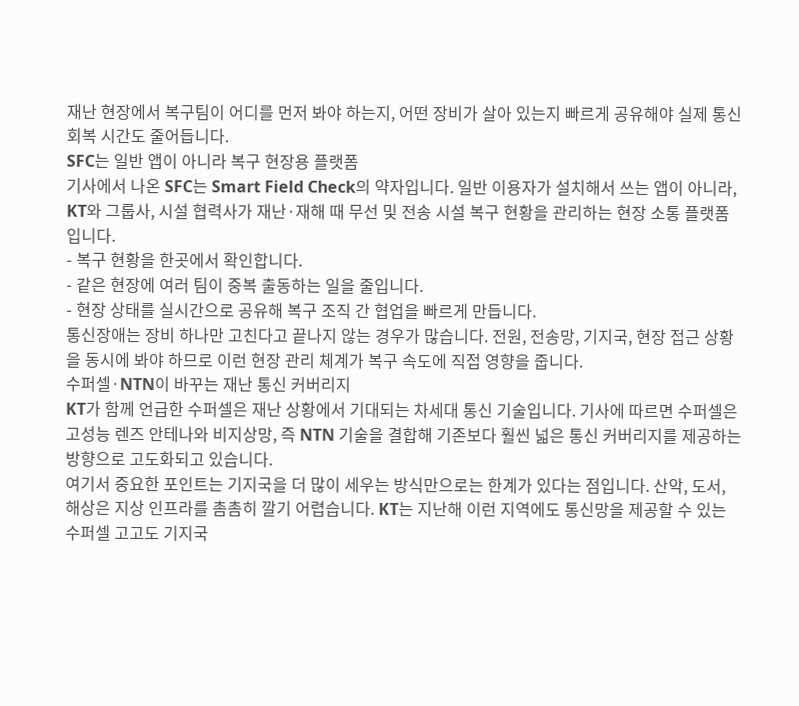재난 현장에서 복구팀이 어디를 먼저 봐야 하는지, 어떤 장비가 살아 있는지 빠르게 공유해야 실제 통신 회복 시간도 줄어듭니다.
SFC는 일반 앱이 아니라 복구 현장용 플랫폼
기사에서 나온 SFC는 Smart Field Check의 약자입니다. 일반 이용자가 설치해서 쓰는 앱이 아니라, KT와 그룹사, 시설 협력사가 재난·재해 때 무선 및 전송 시설 복구 현황을 관리하는 현장 소통 플랫폼입니다.
- 복구 현황을 한곳에서 확인합니다.
- 같은 현장에 여러 팀이 중복 출동하는 일을 줄입니다.
- 현장 상태를 실시간으로 공유해 복구 조직 간 협업을 빠르게 만듭니다.
통신장애는 장비 하나만 고친다고 끝나지 않는 경우가 많습니다. 전원, 전송망, 기지국, 현장 접근 상황을 동시에 봐야 하므로 이런 현장 관리 체계가 복구 속도에 직접 영향을 줍니다.
수퍼셀·NTN이 바꾸는 재난 통신 커버리지
KT가 함께 언급한 수퍼셀은 재난 상황에서 기대되는 차세대 통신 기술입니다. 기사에 따르면 수퍼셀은 고성능 렌즈 안테나와 비지상망, 즉 NTN 기술을 결합해 기존보다 훨씬 넓은 통신 커버리지를 제공하는 방향으로 고도화되고 있습니다.
여기서 중요한 포인트는 기지국을 더 많이 세우는 방식만으로는 한계가 있다는 점입니다. 산악, 도서, 해상은 지상 인프라를 촘촘히 깔기 어렵습니다. KT는 지난해 이런 지역에도 통신망을 제공할 수 있는 수퍼셀 고고도 기지국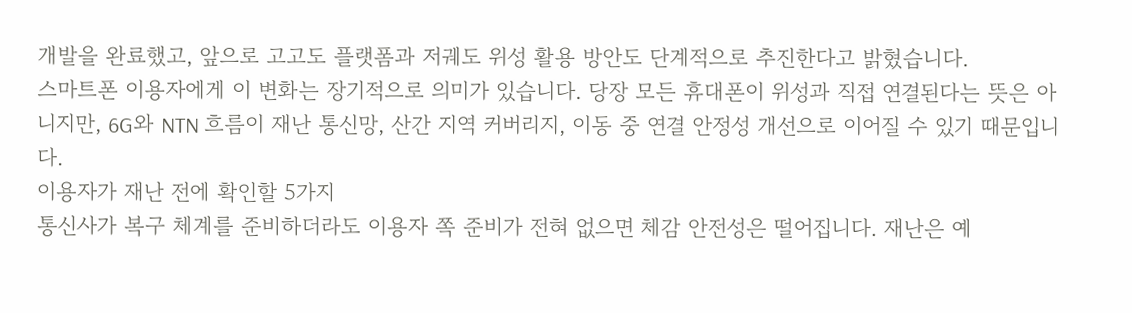개발을 완료했고, 앞으로 고고도 플랫폼과 저궤도 위성 활용 방안도 단계적으로 추진한다고 밝혔습니다.
스마트폰 이용자에게 이 변화는 장기적으로 의미가 있습니다. 당장 모든 휴대폰이 위성과 직접 연결된다는 뜻은 아니지만, 6G와 NTN 흐름이 재난 통신망, 산간 지역 커버리지, 이동 중 연결 안정성 개선으로 이어질 수 있기 때문입니다.
이용자가 재난 전에 확인할 5가지
통신사가 복구 체계를 준비하더라도 이용자 쪽 준비가 전혀 없으면 체감 안전성은 떨어집니다. 재난은 예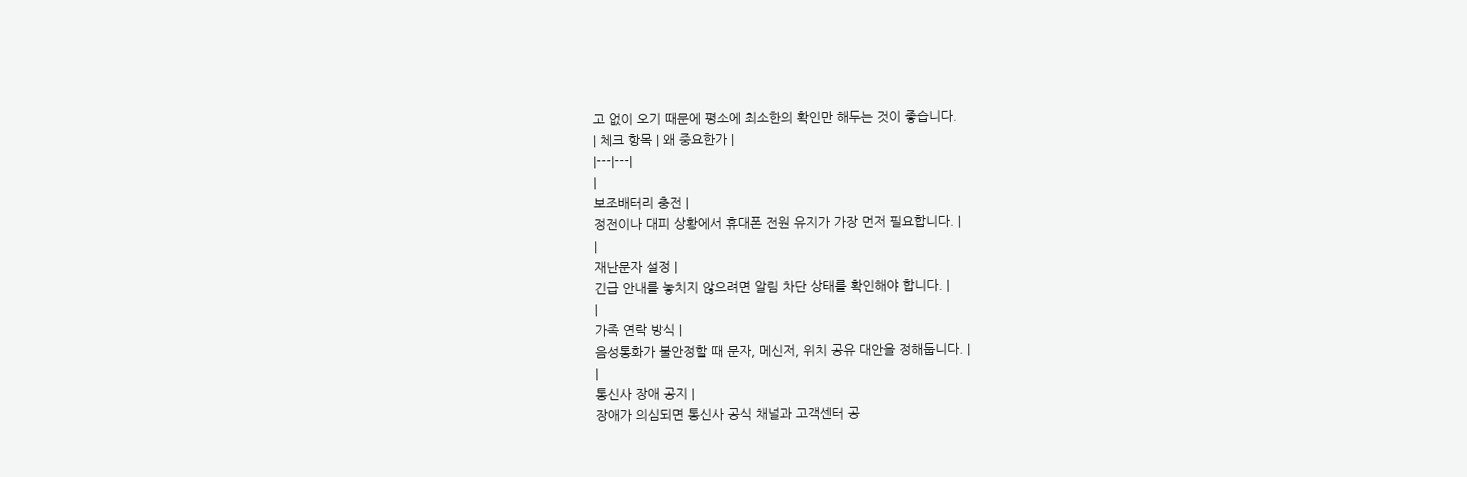고 없이 오기 때문에 평소에 최소한의 확인만 해두는 것이 좋습니다.
| 체크 항목 | 왜 중요한가 |
|---|---|
|
보조배터리 충전 |
정전이나 대피 상황에서 휴대폰 전원 유지가 가장 먼저 필요합니다. |
|
재난문자 설정 |
긴급 안내를 놓치지 않으려면 알림 차단 상태를 확인해야 합니다. |
|
가족 연락 방식 |
음성통화가 불안정할 때 문자, 메신저, 위치 공유 대안을 정해둡니다. |
|
통신사 장애 공지 |
장애가 의심되면 통신사 공식 채널과 고객센터 공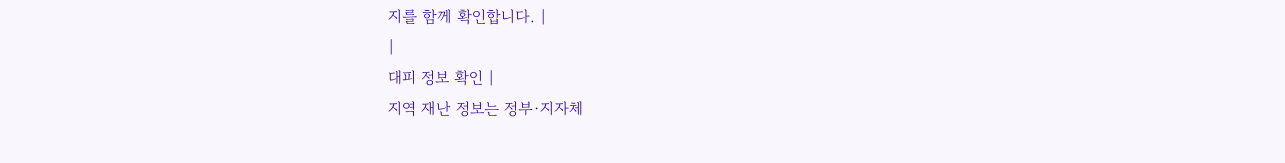지를 함께 확인합니다. |
|
대피 정보 확인 |
지역 재난 정보는 정부·지자체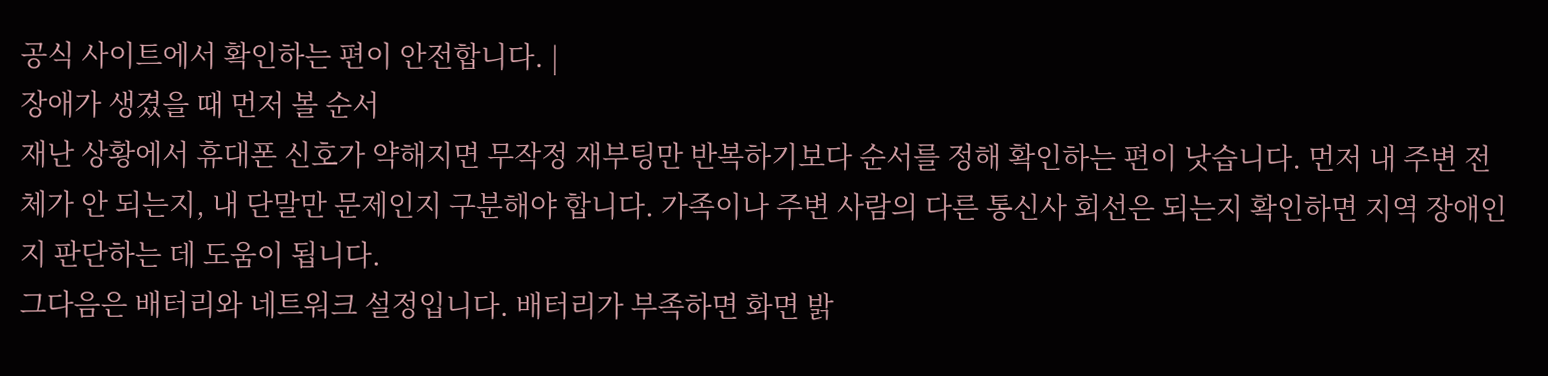공식 사이트에서 확인하는 편이 안전합니다. |
장애가 생겼을 때 먼저 볼 순서
재난 상황에서 휴대폰 신호가 약해지면 무작정 재부팅만 반복하기보다 순서를 정해 확인하는 편이 낫습니다. 먼저 내 주변 전체가 안 되는지, 내 단말만 문제인지 구분해야 합니다. 가족이나 주변 사람의 다른 통신사 회선은 되는지 확인하면 지역 장애인지 판단하는 데 도움이 됩니다.
그다음은 배터리와 네트워크 설정입니다. 배터리가 부족하면 화면 밝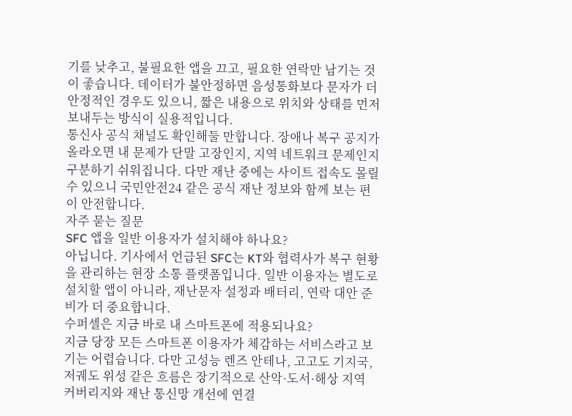기를 낮추고, 불필요한 앱을 끄고, 필요한 연락만 남기는 것이 좋습니다. 데이터가 불안정하면 음성통화보다 문자가 더 안정적인 경우도 있으니, 짧은 내용으로 위치와 상태를 먼저 보내두는 방식이 실용적입니다.
통신사 공식 채널도 확인해둘 만합니다. 장애나 복구 공지가 올라오면 내 문제가 단말 고장인지, 지역 네트워크 문제인지 구분하기 쉬워집니다. 다만 재난 중에는 사이트 접속도 몰릴 수 있으니 국민안전24 같은 공식 재난 정보와 함께 보는 편이 안전합니다.
자주 묻는 질문
SFC 앱을 일반 이용자가 설치해야 하나요?
아닙니다. 기사에서 언급된 SFC는 KT와 협력사가 복구 현황을 관리하는 현장 소통 플랫폼입니다. 일반 이용자는 별도로 설치할 앱이 아니라, 재난문자 설정과 배터리, 연락 대안 준비가 더 중요합니다.
수퍼셀은 지금 바로 내 스마트폰에 적용되나요?
지금 당장 모든 스마트폰 이용자가 체감하는 서비스라고 보기는 어렵습니다. 다만 고성능 렌즈 안테나, 고고도 기지국, 저궤도 위성 같은 흐름은 장기적으로 산악·도서·해상 지역 커버리지와 재난 통신망 개선에 연결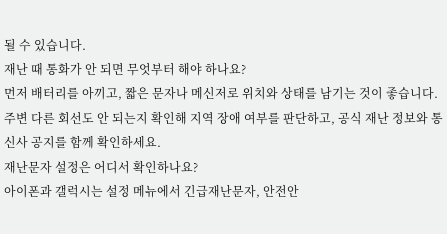될 수 있습니다.
재난 때 통화가 안 되면 무엇부터 해야 하나요?
먼저 배터리를 아끼고, 짧은 문자나 메신저로 위치와 상태를 남기는 것이 좋습니다. 주변 다른 회선도 안 되는지 확인해 지역 장애 여부를 판단하고, 공식 재난 정보와 통신사 공지를 함께 확인하세요.
재난문자 설정은 어디서 확인하나요?
아이폰과 갤럭시는 설정 메뉴에서 긴급재난문자, 안전안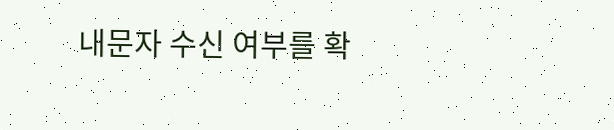내문자 수신 여부를 확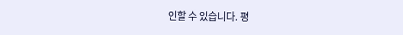인할 수 있습니다. 평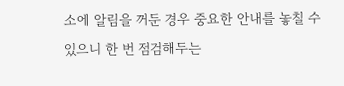소에 알림을 꺼둔 경우 중요한 안내를 놓칠 수 있으니 한 번 점검해두는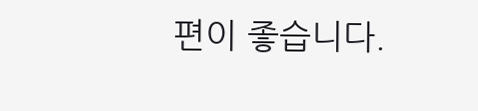편이 좋습니다.